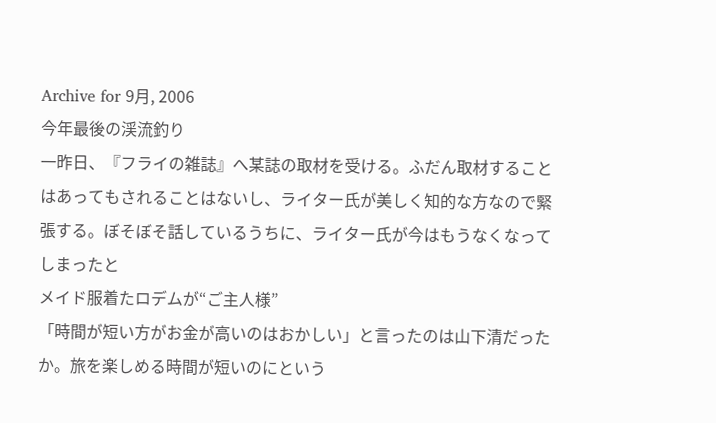Archive for 9月, 2006
今年最後の渓流釣り
一昨日、『フライの雑誌』へ某誌の取材を受ける。ふだん取材することはあってもされることはないし、ライター氏が美しく知的な方なので緊張する。ぼそぼそ話しているうちに、ライター氏が今はもうなくなってしまったと
メイド服着たロデムが“ご主人様”
「時間が短い方がお金が高いのはおかしい」と言ったのは山下清だったか。旅を楽しめる時間が短いのにという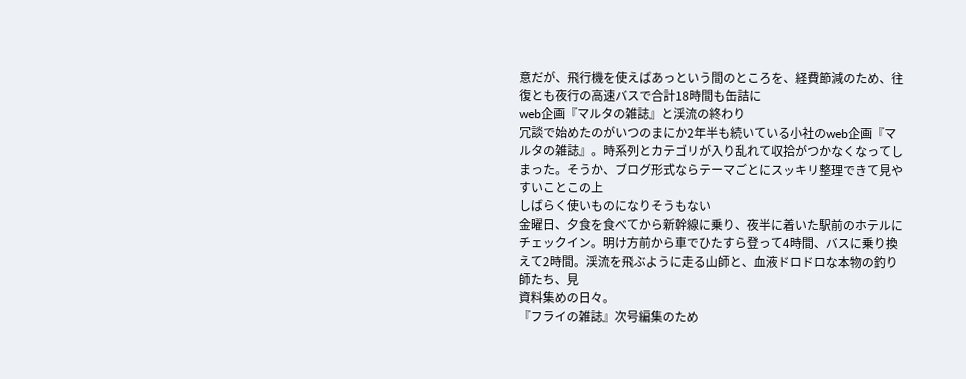意だが、飛行機を使えばあっという間のところを、経費節減のため、往復とも夜行の高速バスで合計18時間も缶詰に
web企画『マルタの雑誌』と渓流の終わり
冗談で始めたのがいつのまにか2年半も続いている小社のweb企画『マルタの雑誌』。時系列とカテゴリが入り乱れて収拾がつかなくなってしまった。そうか、ブログ形式ならテーマごとにスッキリ整理できて見やすいことこの上
しばらく使いものになりそうもない
金曜日、夕食を食べてから新幹線に乗り、夜半に着いた駅前のホテルにチェックイン。明け方前から車でひたすら登って4時間、バスに乗り換えて2時間。渓流を飛ぶように走る山師と、血液ドロドロな本物の釣り師たち、見
資料集めの日々。
『フライの雑誌』次号編集のため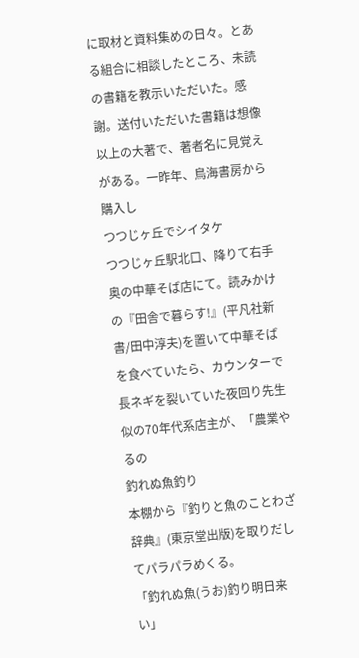に取材と資料集めの日々。とある組合に相談したところ、未読の書籍を教示いただいた。感謝。送付いただいた書籍は想像以上の大著で、著者名に見覚えがある。一昨年、鳥海書房から購入し
つつじヶ丘でシイタケ
つつじヶ丘駅北口、降りて右手奥の中華そば店にて。読みかけの『田舎で暮らす!』(平凡社新書/田中淳夫)を置いて中華そばを食べていたら、カウンターで長ネギを裂いていた夜回り先生似の70年代系店主が、「農業やるの
釣れぬ魚釣り
本棚から『釣りと魚のことわざ辞典』(東京堂出版)を取りだしてパラパラめくる。
「釣れぬ魚(うお)釣り明日来い」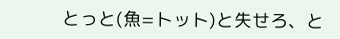とっと(魚=トット)と失せろ、と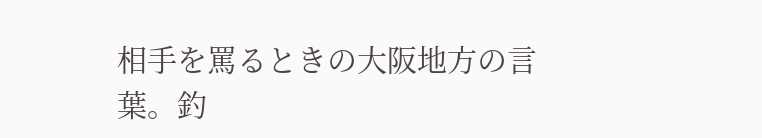相手を罵るときの大阪地方の言葉。釣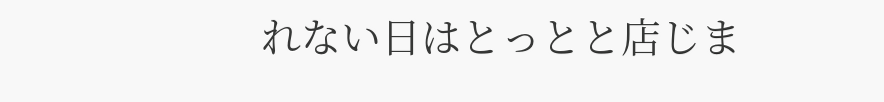れない日はとっとと店じま